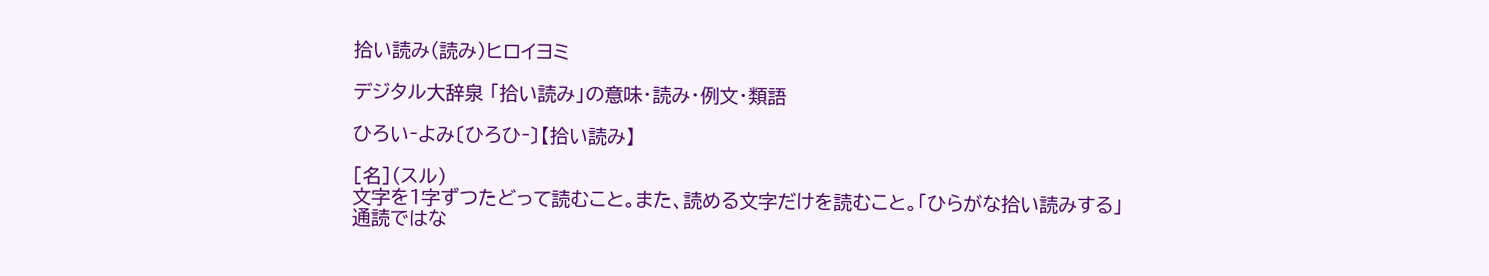拾い読み(読み)ヒロイヨミ

デジタル大辞泉 「拾い読み」の意味・読み・例文・類語

ひろい‐よみ〔ひろひ‐〕【拾い読み】

[名](スル)
文字を1字ずつたどって読むこと。また、読める文字だけを読むこと。「ひらがな拾い読みする」
通読ではな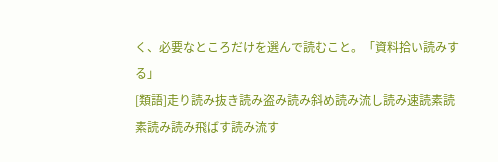く、必要なところだけを選んで読むこと。「資料拾い読みする」
[類語]走り読み抜き読み盗み読み斜め読み流し読み速読素読素読み読み飛ばす読み流す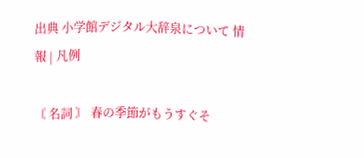出典 小学館デジタル大辞泉について 情報 | 凡例

〘 名詞 〙 春の季節がもうすぐそ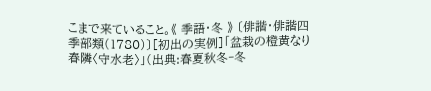こまで来ていること。《 季語・冬 》 〔俳諧・俳諧四季部類(1780)〕[初出の実例]「盆栽の橙黄なり春隣〈守水老〉」(出典:春夏秋冬‐冬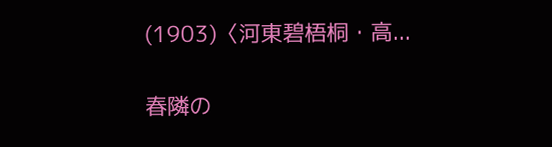(1903)〈河東碧梧桐・高...

春隣の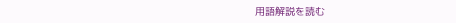用語解説を読む